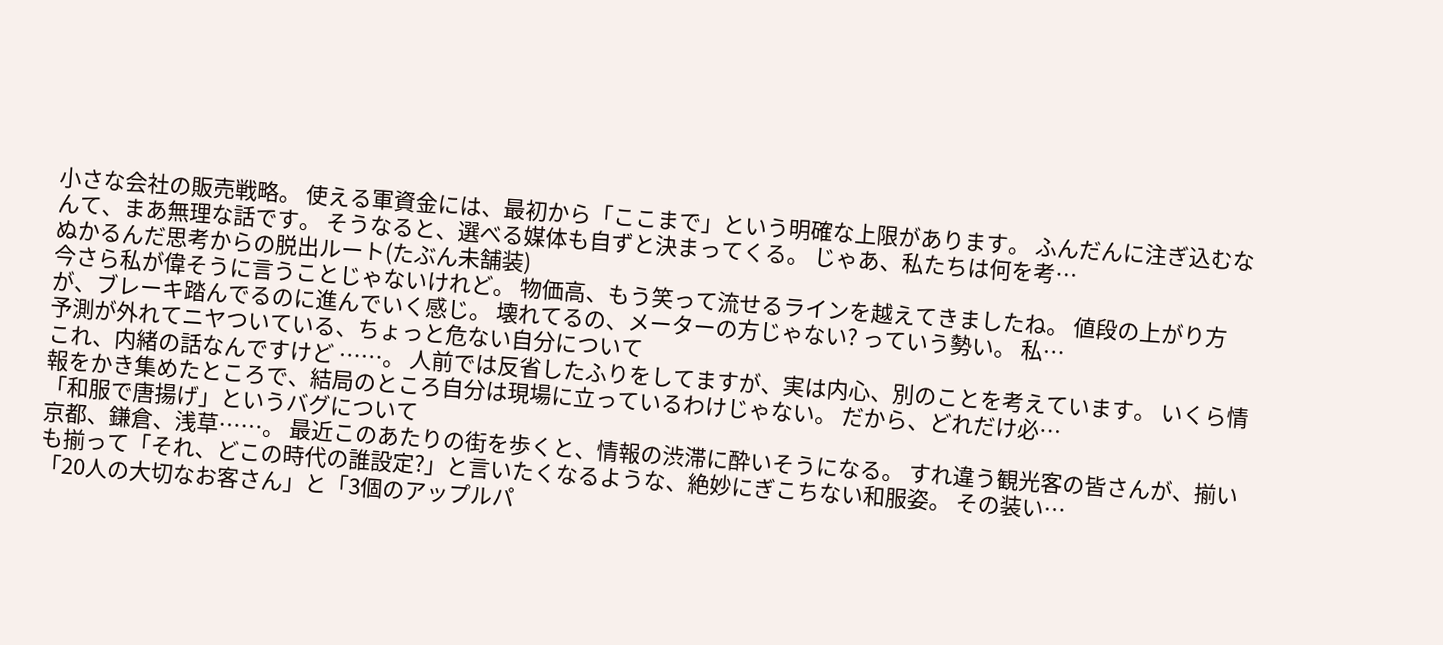小さな会社の販売戦略。 使える軍資金には、最初から「ここまで」という明確な上限があります。 ふんだんに注ぎ込むなんて、まあ無理な話です。 そうなると、選べる媒体も自ずと決まってくる。 じゃあ、私たちは何を考…
ぬかるんだ思考からの脱出ルート(たぶん未舗装)
今さら私が偉そうに言うことじゃないけれど。 物価高、もう笑って流せるラインを越えてきましたね。 値段の上がり方が、ブレーキ踏んでるのに進んでいく感じ。 壊れてるの、メーターの方じゃない? っていう勢い。 私…
予測が外れてニヤついている、ちょっと危ない自分について
これ、内緒の話なんですけど ……。 人前では反省したふりをしてますが、実は内心、別のことを考えています。 いくら情報をかき集めたところで、結局のところ自分は現場に立っているわけじゃない。 だから、どれだけ必…
「和服で唐揚げ」というバグについて
京都、鎌倉、浅草……。 最近このあたりの街を歩くと、情報の渋滞に酔いそうになる。 すれ違う観光客の皆さんが、揃いも揃って「それ、どこの時代の誰設定?」と言いたくなるような、絶妙にぎこちない和服姿。 その装い…
「20人の大切なお客さん」と「3個のアップルパ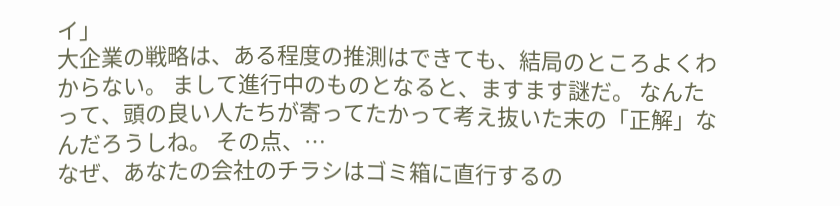イ」
大企業の戦略は、ある程度の推測はできても、結局のところよくわからない。 まして進行中のものとなると、ますます謎だ。 なんたって、頭の良い人たちが寄ってたかって考え抜いた末の「正解」なんだろうしね。 その点、…
なぜ、あなたの会社のチラシはゴミ箱に直行するの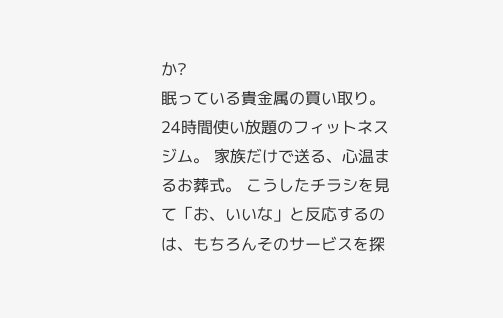か?
眠っている貴金属の買い取り。 24時間使い放題のフィットネスジム。 家族だけで送る、心温まるお葬式。 こうしたチラシを見て「お、いいな」と反応するのは、もちろんそのサービスを探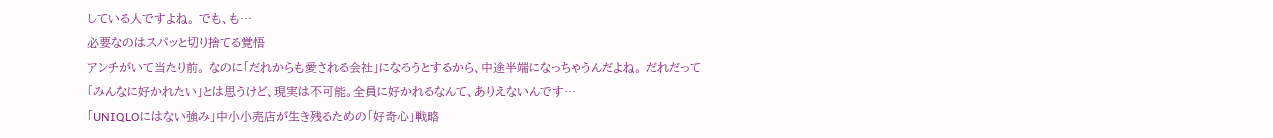している人ですよね。 でも、も…
必要なのはスパッと切り捨てる覚悟
アンチがいて当たり前。 なのに「だれからも愛される会社」になろうとするから、中途半端になっちゃうんだよね。 だれだって「みんなに好かれたい」とは思うけど、現実は不可能。全員に好かれるなんて、ありえないんです…
「UNIQLOにはない強み」中小小売店が生き残るための「好奇心」戦略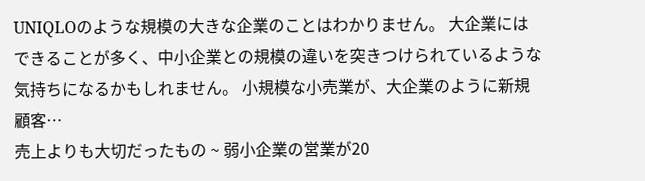UNIQLOのような規模の大きな企業のことはわかりません。 大企業にはできることが多く、中小企業との規模の違いを突きつけられているような気持ちになるかもしれません。 小規模な小売業が、大企業のように新規顧客…
売上よりも大切だったもの ~ 弱小企業の営業が20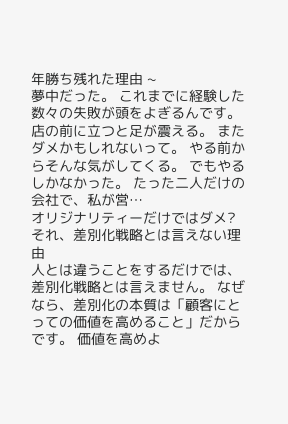年勝ち残れた理由 ~
夢中だった。 これまでに経験した数々の失敗が頭をよぎるんです。 店の前に立つと足が震える。 またダメかもしれないって。 やる前からそんな気がしてくる。 でもやるしかなかった。 たった二人だけの会社で、私が営…
オリジナリティーだけではダメ? それ、差別化戦略とは言えない理由
人とは違うことをするだけでは、差別化戦略とは言えません。 なぜなら、差別化の本質は「顧客にとっての価値を高めること」だからです。 価値を高めよ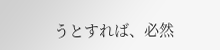うとすれば、必然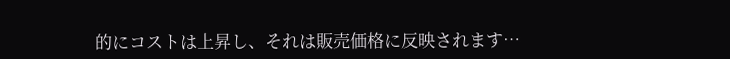的にコストは上昇し、それは販売価格に反映されます…